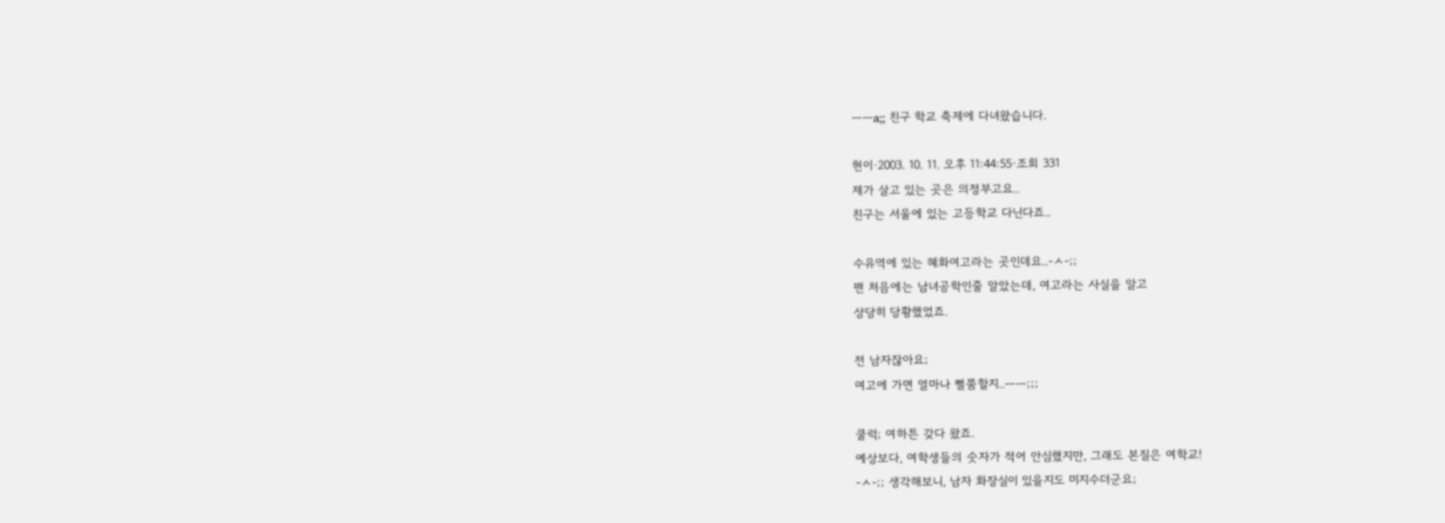ㅡㅡa;; 친구 학교 축제에 다녀왔습니다.

현이·2003. 10. 11. 오후 11:44:55·조회 331
제가 살고 있는 곳은 의정부고요..
친구는 서울에 있는 고등학교 다닌다죠..

수유역에 있는 혜화여고라는 곳인데요..-ㅅ-;;
맨 처음에는 남녀공학인줄 알았는데, 여고라는 사실을 알고
상당히 당황했었죠.

전 남자잖아요;
여고에 가면 얼마나 뻘쭘할지..ㅡㅡ;;;

쿨럭; 여하튼 갖다 왔죠.
예상보다, 여학생들의 숫자가 적어 안심했지만, 그래도 본질은 여학교!
-ㅅ-;; 생각해보니, 남자 화장실이 있을지도 미지수더군요;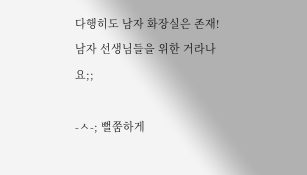다행히도 남자 화장실은 존재! 남자 선생님들을 위한 거라나요;;

-ㅅ-; 뻘쭘하게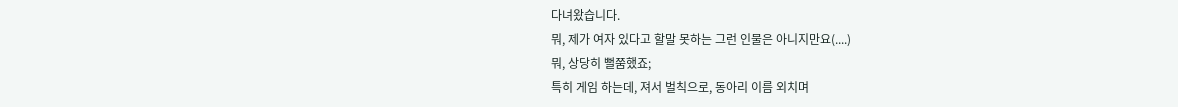다녀왔습니다.
뭐, 제가 여자 있다고 할말 못하는 그런 인물은 아니지만요(....)
뭐, 상당히 뻘쭘했죠;
특히 게임 하는데, 져서 벌칙으로, 동아리 이름 외치며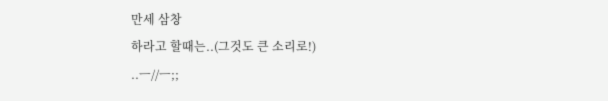만세 삼창
하라고 할때는..(그것도 큰 소리로!)
..ㅡ//ㅡ;;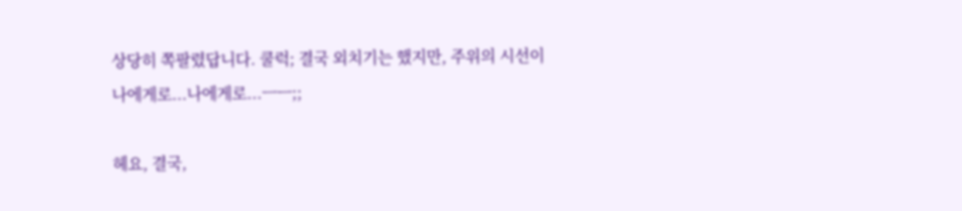상당히 쪽팔렸답니다. 쿨럭; 결국 외치기는 했지만, 주위의 시선이
나에게로...나에게로...ㅡㅡ;;

헤요, 결국,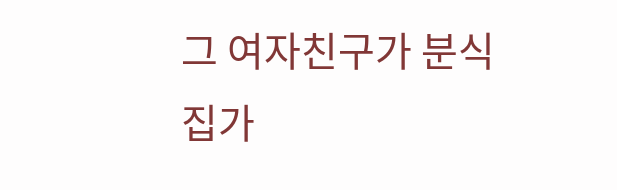그 여자친구가 분식집가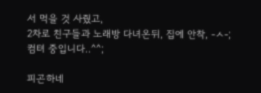서 먹을 것 사줬고,
2차로 친구들과 노래방 다녀온뒤, 집에 안착, -ㅅ-;
컴텨 중입니다..^^;

피곤하네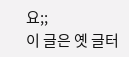요;;
이 글은 옛 글터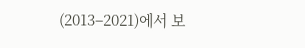(2013–2021)에서 보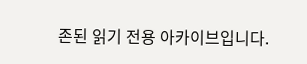존된 읽기 전용 아카이브입니다.